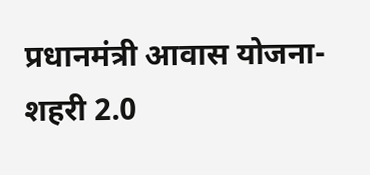प्रधानमंत्री आवास योजना-शहरी 2.0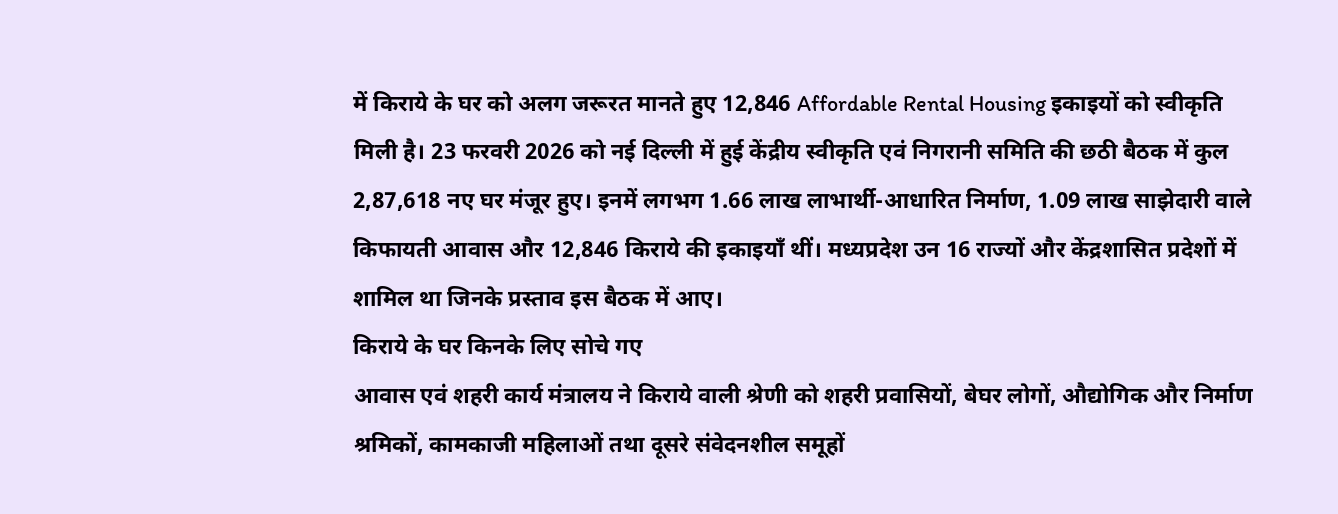में किराये के घर को अलग जरूरत मानते हुए 12,846 Affordable Rental Housing इकाइयों को स्वीकृति मिली है। 23 फरवरी 2026 को नई दिल्ली में हुई केंद्रीय स्वीकृति एवं निगरानी समिति की छठी बैठक में कुल 2,87,618 नए घर मंजूर हुए। इनमें लगभग 1.66 लाख लाभार्थी-आधारित निर्माण, 1.09 लाख साझेदारी वाले किफायती आवास और 12,846 किराये की इकाइयाँ थीं। मध्यप्रदेश उन 16 राज्यों और केंद्रशासित प्रदेशों में शामिल था जिनके प्रस्ताव इस बैठक में आए।
किराये के घर किनके लिए सोचे गए
आवास एवं शहरी कार्य मंत्रालय ने किराये वाली श्रेणी को शहरी प्रवासियों, बेघर लोगों, औद्योगिक और निर्माण श्रमिकों, कामकाजी महिलाओं तथा दूसरे संवेदनशील समूहों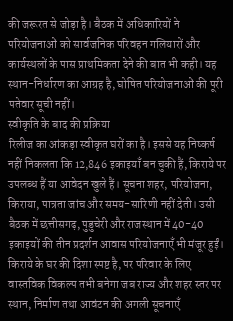की जरूरत से जोड़ा है। बैठक में अधिकारियों ने परियोजनाओं को सार्वजनिक परिवहन गलियारों और कार्यस्थलों के पास प्राथमिकता देने की बात भी कही। यह स्थान-निर्धारण का आग्रह है, घोषित परियोजनाओं की पूरी पतेवार सूची नहीं।
स्वीकृति के बाद की प्रक्रिया
रिलीज का आंकड़ा स्वीकृत घरों का है। इससे यह निष्कर्ष नहीं निकलता कि 12,846 इकाइयाँ बन चुकी हैं, किराये पर उपलब्ध हैं या आवेदन खुले हैं। सूचना शहर, परियोजना, किराया, पात्रता जांच और समय-सारिणी नहीं देती। उसी बैठक में छत्तीसगढ़, पुडुचेरी और राजस्थान में 40-40 इकाइयों की तीन प्रदर्शन आवास परियोजनाएँ भी मंजूर हुईं। किराये के घर की दिशा स्पष्ट है, पर परिवार के लिए वास्तविक विकल्प तभी बनेगा जब राज्य और शहर स्तर पर स्थान, निर्माण तथा आवंटन की अगली सूचनाएँ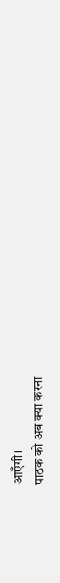आएँगी।
पाठक को अब क्या करना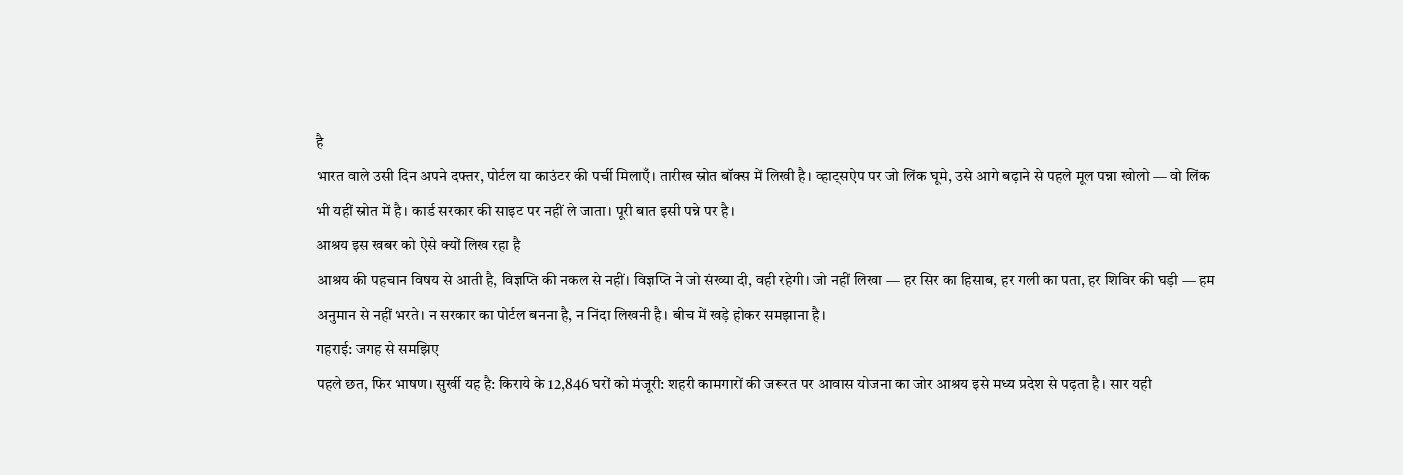है
भारत वाले उसी दिन अपने दफ्तर, पोर्टल या काउंटर की पर्ची मिलाएँ। तारीख स्रोत बॉक्स में लिखी है। व्हाट्सऐप पर जो लिंक घूमे, उसे आगे बढ़ाने से पहले मूल पन्ना खोलो — वो लिंक भी यहीं स्रोत में है। कार्ड सरकार की साइट पर नहीं ले जाता। पूरी बात इसी पन्ने पर है।
आश्रय इस खबर को ऐसे क्यों लिख रहा है
आश्रय की पहचान विषय से आती है, विज्ञप्ति की नकल से नहीं। विज्ञप्ति ने जो संख्या दी, वही रहेगी। जो नहीं लिखा — हर सिर का हिसाब, हर गली का पता, हर शिविर की घड़ी — हम अनुमान से नहीं भरते। न सरकार का पोर्टल बनना है, न निंदा लिखनी है। बीच में खड़े होकर समझाना है।
गहराई: जगह से समझिए
पहले छत, फिर भाषण। सुर्खी यह है: किराये के 12,846 घरों को मंजूरी: शहरी कामगारों की जरूरत पर आवास योजना का जोर आश्रय इसे मध्य प्रदेश से पढ़ता है। सार यही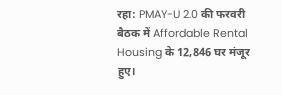रहा: PMAY-U 2.0 की फरवरी बैठक में Affordable Rental Housing के 12,846 घर मंजूर हुए।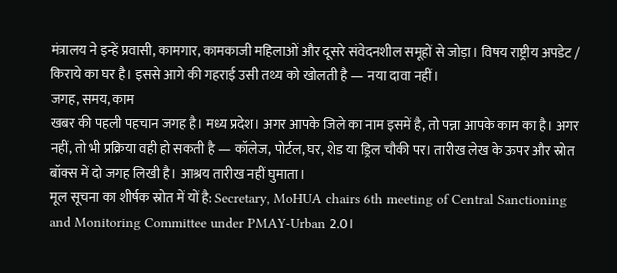मंत्रालय ने इन्हें प्रवासी, कामगार, कामकाजी महिलाओं और दूसरे संवेदनशील समूहों से जोड़ा। विषय राष्ट्रीय अपडेट / किराये का घर है। इससे आगे की गहराई उसी तथ्य को खोलती है — नया दावा नहीं।
जगह, समय, काम
खबर की पहली पहचान जगह है। मध्य प्रदेश। अगर आपके जिले का नाम इसमें है, तो पन्ना आपके काम का है। अगर नहीं, तो भी प्रक्रिया वही हो सकती है — कॉलेज, पोर्टल, घर, शेड या ड्रिल चौकी पर। तारीख लेख के ऊपर और स्रोत बॉक्स में दो जगह लिखी है। आश्रय तारीख नहीं घुमाता।
मूल सूचना का शीर्षक स्रोत में यों है: Secretary, MoHUA chairs 6th meeting of Central Sanctioning and Monitoring Committee under PMAY-Urban 2.0।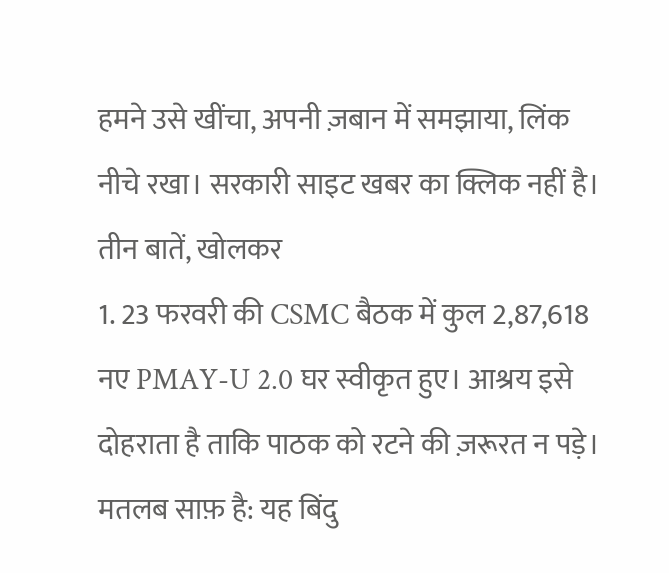हमने उसे खींचा, अपनी ज़बान में समझाया, लिंक नीचे रखा। सरकारी साइट खबर का क्लिक नहीं है।
तीन बातें, खोलकर
1. 23 फरवरी की CSMC बैठक में कुल 2,87,618 नए PMAY-U 2.0 घर स्वीकृत हुए। आश्रय इसे दोहराता है ताकि पाठक को रटने की ज़रूरत न पड़े। मतलब साफ़ है: यह बिंदु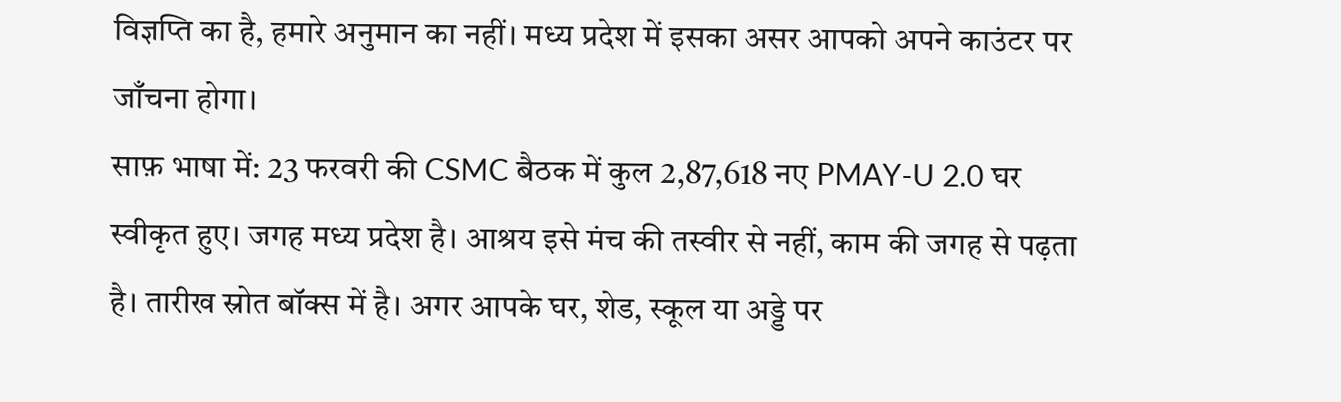विज्ञप्ति का है, हमारे अनुमान का नहीं। मध्य प्रदेश में इसका असर आपको अपने काउंटर पर जाँचना होगा।
साफ़ भाषा में: 23 फरवरी की CSMC बैठक में कुल 2,87,618 नए PMAY-U 2.0 घर स्वीकृत हुए। जगह मध्य प्रदेश है। आश्रय इसे मंच की तस्वीर से नहीं, काम की जगह से पढ़ता है। तारीख स्रोत बॉक्स में है। अगर आपके घर, शेड, स्कूल या अड्डे पर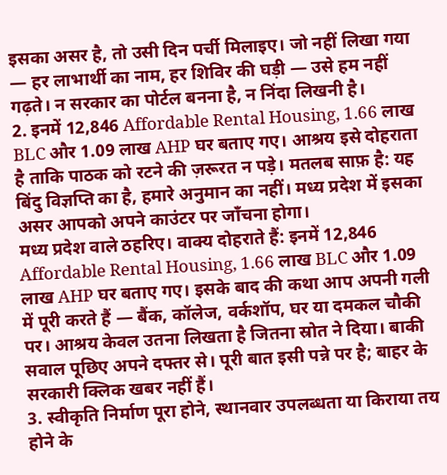इसका असर है, तो उसी दिन पर्ची मिलाइए। जो नहीं लिखा गया — हर लाभार्थी का नाम, हर शिविर की घड़ी — उसे हम नहीं गढ़ते। न सरकार का पोर्टल बनना है, न निंदा लिखनी है।
2. इनमें 12,846 Affordable Rental Housing, 1.66 लाख BLC और 1.09 लाख AHP घर बताए गए। आश्रय इसे दोहराता है ताकि पाठक को रटने की ज़रूरत न पड़े। मतलब साफ़ है: यह बिंदु विज्ञप्ति का है, हमारे अनुमान का नहीं। मध्य प्रदेश में इसका असर आपको अपने काउंटर पर जाँचना होगा।
मध्य प्रदेश वाले ठहरिए। वाक्य दोहराते हैं: इनमें 12,846 Affordable Rental Housing, 1.66 लाख BLC और 1.09 लाख AHP घर बताए गए। इसके बाद की कथा आप अपनी गली में पूरी करते हैं — बैंक, कॉलेज, वर्कशॉप, घर या दमकल चौकी पर। आश्रय केवल उतना लिखता है जितना स्रोत ने दिया। बाकी सवाल पूछिए अपने दफ्तर से। पूरी बात इसी पन्ने पर है; बाहर के सरकारी क्लिक खबर नहीं हैं।
3. स्वीकृति निर्माण पूरा होने, स्थानवार उपलब्धता या किराया तय होने के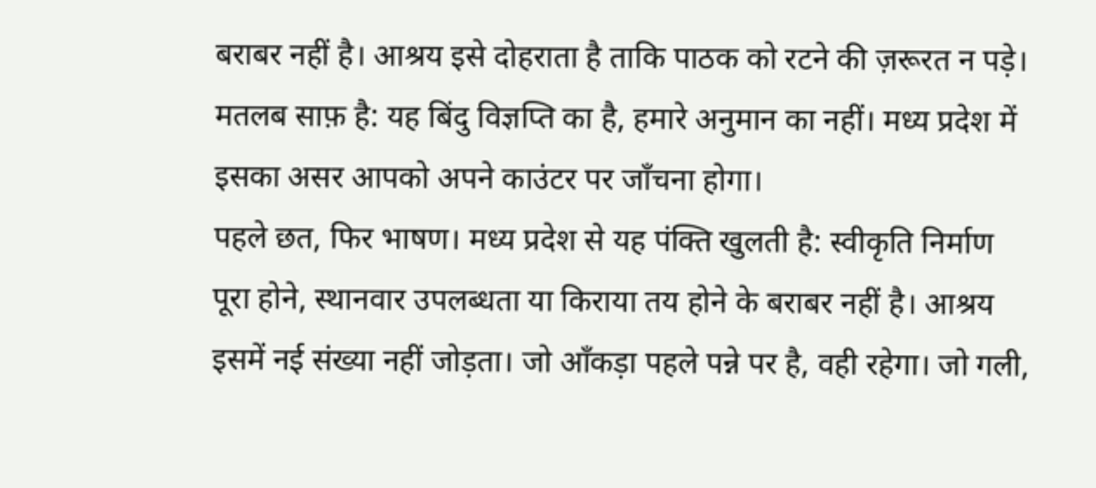बराबर नहीं है। आश्रय इसे दोहराता है ताकि पाठक को रटने की ज़रूरत न पड़े। मतलब साफ़ है: यह बिंदु विज्ञप्ति का है, हमारे अनुमान का नहीं। मध्य प्रदेश में इसका असर आपको अपने काउंटर पर जाँचना होगा।
पहले छत, फिर भाषण। मध्य प्रदेश से यह पंक्ति खुलती है: स्वीकृति निर्माण पूरा होने, स्थानवार उपलब्धता या किराया तय होने के बराबर नहीं है। आश्रय इसमें नई संख्या नहीं जोड़ता। जो आँकड़ा पहले पन्ने पर है, वही रहेगा। जो गली,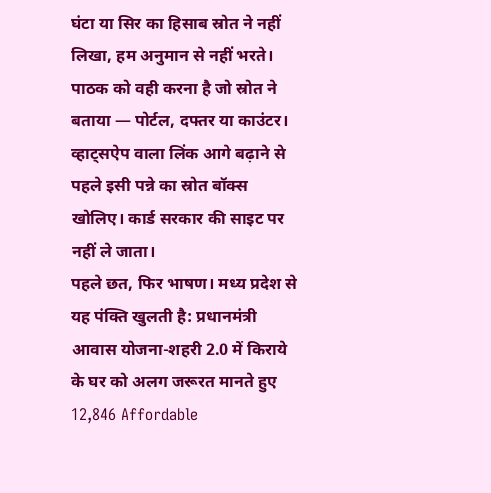घंटा या सिर का हिसाब स्रोत ने नहीं लिखा, हम अनुमान से नहीं भरते। पाठक को वही करना है जो स्रोत ने बताया — पोर्टल, दफ्तर या काउंटर। व्हाट्सऐप वाला लिंक आगे बढ़ाने से पहले इसी पन्ने का स्रोत बॉक्स खोलिए। कार्ड सरकार की साइट पर नहीं ले जाता।
पहले छत, फिर भाषण। मध्य प्रदेश से यह पंक्ति खुलती है: प्रधानमंत्री आवास योजना-शहरी 2.0 में किराये के घर को अलग जरूरत मानते हुए 12,846 Affordable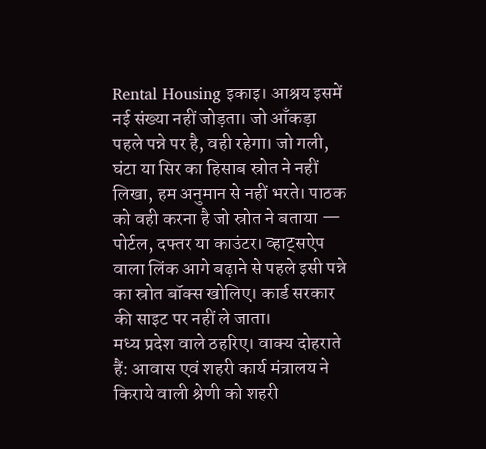Rental Housing इकाइ। आश्रय इसमें नई संख्या नहीं जोड़ता। जो आँकड़ा पहले पन्ने पर है, वही रहेगा। जो गली, घंटा या सिर का हिसाब स्रोत ने नहीं लिखा, हम अनुमान से नहीं भरते। पाठक को वही करना है जो स्रोत ने बताया — पोर्टल, दफ्तर या काउंटर। व्हाट्सऐप वाला लिंक आगे बढ़ाने से पहले इसी पन्ने का स्रोत बॉक्स खोलिए। कार्ड सरकार की साइट पर नहीं ले जाता।
मध्य प्रदेश वाले ठहरिए। वाक्य दोहराते हैं: आवास एवं शहरी कार्य मंत्रालय ने किराये वाली श्रेणी को शहरी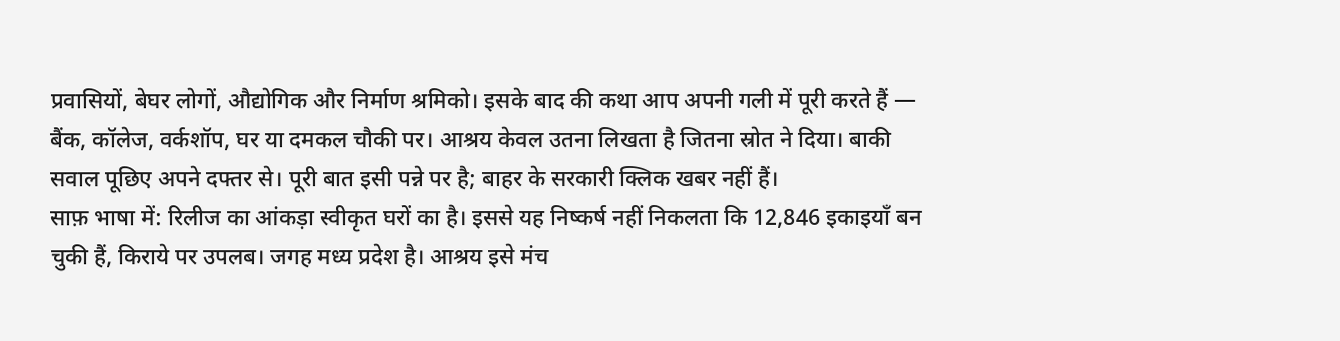प्रवासियों, बेघर लोगों, औद्योगिक और निर्माण श्रमिको। इसके बाद की कथा आप अपनी गली में पूरी करते हैं — बैंक, कॉलेज, वर्कशॉप, घर या दमकल चौकी पर। आश्रय केवल उतना लिखता है जितना स्रोत ने दिया। बाकी सवाल पूछिए अपने दफ्तर से। पूरी बात इसी पन्ने पर है; बाहर के सरकारी क्लिक खबर नहीं हैं।
साफ़ भाषा में: रिलीज का आंकड़ा स्वीकृत घरों का है। इससे यह निष्कर्ष नहीं निकलता कि 12,846 इकाइयाँ बन चुकी हैं, किराये पर उपलब। जगह मध्य प्रदेश है। आश्रय इसे मंच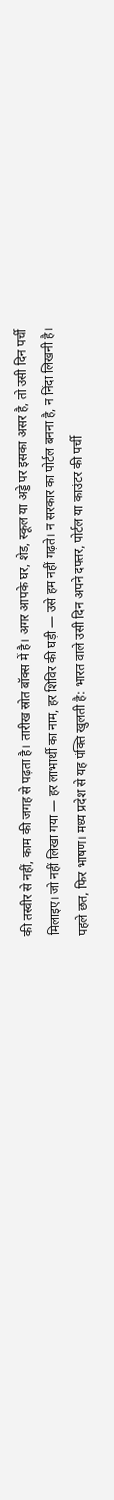की तस्वीर से नहीं, काम की जगह से पढ़ता है। तारीख स्रोत बॉक्स में है। अगर आपके घर, शेड, स्कूल या अड्डे पर इसका असर है, तो उसी दिन पर्ची मिलाइए। जो नहीं लिखा गया — हर लाभार्थी का नाम, हर शिविर की घड़ी — उसे हम नहीं गढ़ते। न सरकार का पोर्टल बनना है, न निंदा लिखनी है।
पहले छत, फिर भाषण। मध्य प्रदेश से यह पंक्ति खुलती है: भारत वाले उसी दिन अपने दफ्तर, पोर्टल या काउंटर की पर्ची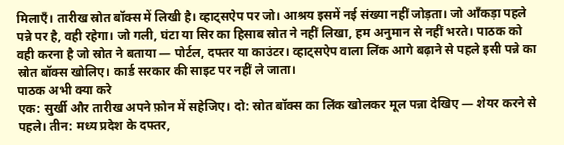मिलाएँ। तारीख स्रोत बॉक्स में लिखी है। व्हाट्सऐप पर जो। आश्रय इसमें नई संख्या नहीं जोड़ता। जो आँकड़ा पहले पन्ने पर है, वही रहेगा। जो गली, घंटा या सिर का हिसाब स्रोत ने नहीं लिखा, हम अनुमान से नहीं भरते। पाठक को वही करना है जो स्रोत ने बताया — पोर्टल, दफ्तर या काउंटर। व्हाट्सऐप वाला लिंक आगे बढ़ाने से पहले इसी पन्ने का स्रोत बॉक्स खोलिए। कार्ड सरकार की साइट पर नहीं ले जाता।
पाठक अभी क्या करे
एक: सुर्खी और तारीख अपने फ़ोन में सहेजिए। दो: स्रोत बॉक्स का लिंक खोलकर मूल पन्ना देखिए — शेयर करने से पहले। तीन: मध्य प्रदेश के दफ्तर,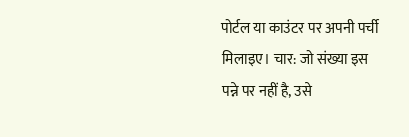पोर्टल या काउंटर पर अपनी पर्ची मिलाइए। चार: जो संख्या इस पन्ने पर नहीं है, उसे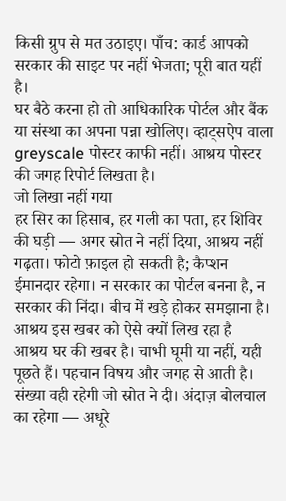किसी ग्रुप से मत उठाइए। पाँच: कार्ड आपको सरकार की साइट पर नहीं भेजता; पूरी बात यहीं है।
घर बैठे करना हो तो आधिकारिक पोर्टल और बैंक या संस्था का अपना पन्ना खोलिए। व्हाट्सऐप वाला greyscale पोस्टर काफी नहीं। आश्रय पोस्टर की जगह रिपोर्ट लिखता है।
जो लिखा नहीं गया
हर सिर का हिसाब, हर गली का पता, हर शिविर की घड़ी — अगर स्रोत ने नहीं दिया, आश्रय नहीं गढ़ता। फोटो फ़ाइल हो सकती है; कैप्शन ईमानदार रहेगा। न सरकार का पोर्टल बनना है, न सरकार की निंदा। बीच में खड़े होकर समझाना है।
आश्रय इस खबर को ऐसे क्यों लिख रहा है
आश्रय घर की खबर है। चाभी घूमी या नहीं, यही पूछते हैं। पहचान विषय और जगह से आती है। संख्या वही रहेगी जो स्रोत ने दी। अंदाज़ बोलचाल का रहेगा — अधूरे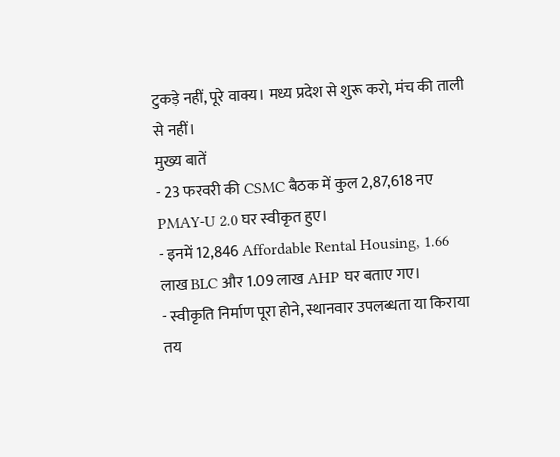टुकड़े नहीं, पूरे वाक्य। मध्य प्रदेश से शुरू करो, मंच की ताली से नहीं।
मुख्य बातें
- 23 फरवरी की CSMC बैठक में कुल 2,87,618 नए PMAY-U 2.0 घर स्वीकृत हुए।
- इनमें 12,846 Affordable Rental Housing, 1.66 लाख BLC और 1.09 लाख AHP घर बताए गए।
- स्वीकृति निर्माण पूरा होने, स्थानवार उपलब्धता या किराया तय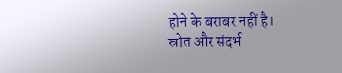होने के बराबर नहीं है।
स्रोत और संदर्भ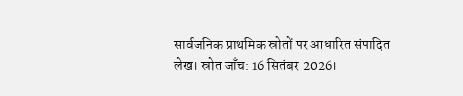सार्वजनिक प्राथमिक स्रोतों पर आधारित संपादित लेख। स्रोत जाँच: 16 सितंबर 2026।